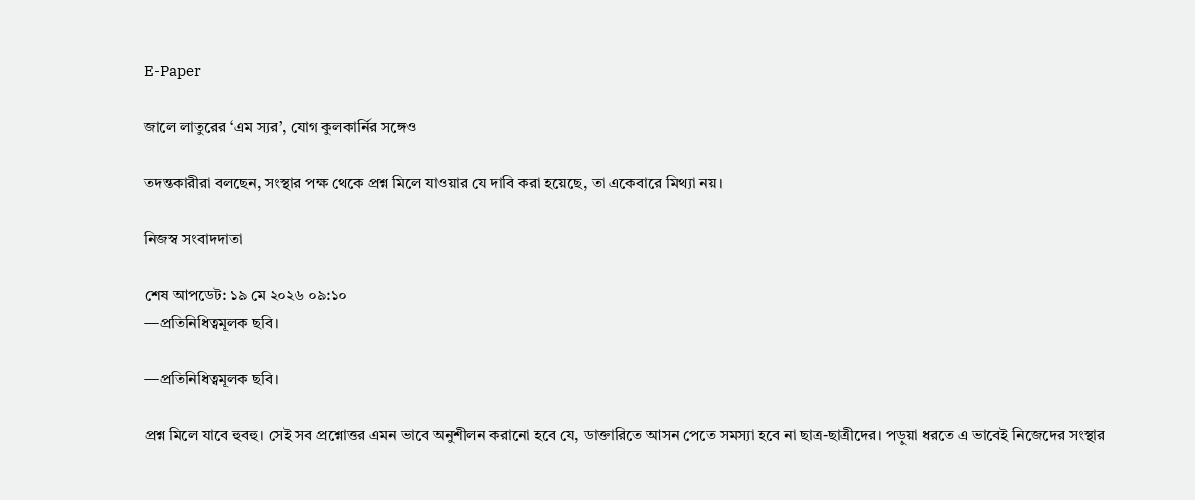E-Paper

জালে লাতুরের ‘এম স্যর’, যোগ কুলকার্নির সঙ্গেও

তদন্তকারীরা বলছেন, সংস্থার পক্ষ থেকে প্রশ্ন মিলে যাওয়ার যে দাবি করা হয়েছে, তা একেবারে মিথ্যা নয়।

নিজস্ব সংবাদদাতা

শেষ আপডেট: ১৯ মে ২০২৬ ০৯:১০
—প্রতিনিধিত্বমূলক ছবি।

—প্রতিনিধিত্বমূলক ছবি।

প্রশ্ন মিলে যাবে হুবহু। সেই সব প্রশ্নোত্তর এমন ভাবে অনুশীলন করানো হবে যে, ডাক্তারিতে আসন পেতে সমস্যা হবে না ছাত্র-ছাত্রীদের। পড়ুয়া ধরতে এ ভাবেই নিজেদের সংস্থার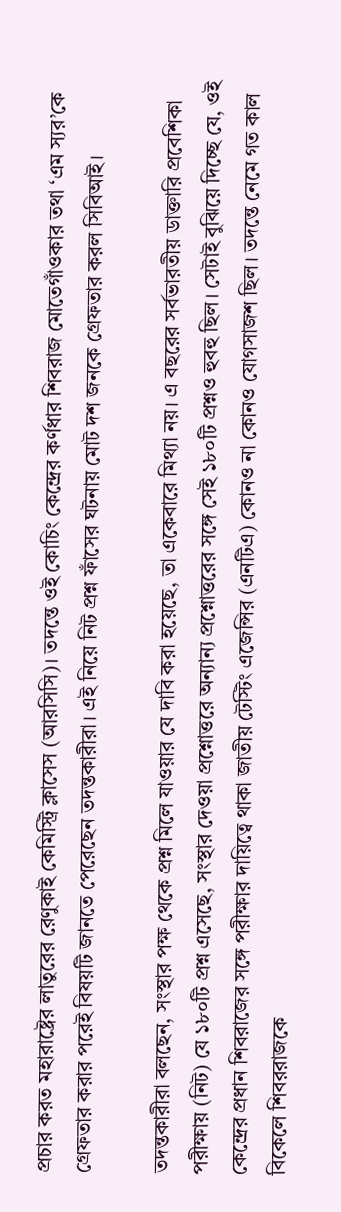প্রচার করত মহারাষ্ট্রের লাতুরের রেণুকাই কেমিস্ট্রি ক্লাসেস (আরসিসি)। তদন্তে ওই কোচিং কেন্দ্রের কর্ণধার শিবরাজ মোতেগাঁওকার তথা ‘এম স্যর’কে গ্রেফতার করার পরেই বিষয়টি জানতে পেরেছেন তদন্তকারীরা। এই নিয়ে নিট প্রশ্ন ফাঁসের ঘটনায় মোট দশ জনকে গ্রেফতার করল সিবিআই।

তদন্তকারীরা বলছেন, সংস্থার পক্ষ থেকে প্রশ্ন মিলে যাওয়ার যে দাবি করা হয়েছে, তা একেবারে মিথ্যা নয়। এ বছরের সর্বভারতীয় ডাক্তারি প্রবেশিকা পরীক্ষায় (নিট) যে ১৮০টি প্রশ্ন এসেছে, সংস্থার দেওয়া প্রশ্নোত্তরে অন্যান্য প্রশ্নোত্তরের সঙ্গে সেই ১৮০টি প্রশ্নও হুবহু ছিল। সেটাই বুঝিয়ে দিচ্ছে যে, ওই কেন্দ্রের প্রধান শিবরাজের সঙ্গে পরীক্ষার দায়িত্বে থাকা জাতীয় টেস্টিং এজেন্সির (এনটিএ) কোনও না কোনও যোগসাজশ ছিল। তদন্তে নেমে গত কাল বিকেলে শিবররাজকে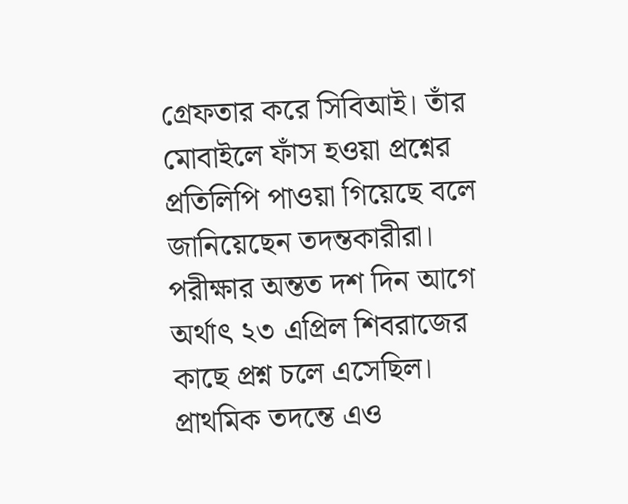গ্রেফতার করে সিবিআই। তাঁর মোবাইলে ফাঁস হওয়া প্রশ্নের প্রতিলিপি পাওয়া গিয়েছে বলে জানিয়েছেন তদন্তকারীরা। পরীক্ষার অন্তত দশ দিন আগে অর্থাৎ ২৩ এপ্রিল শিবরাজের কাছে প্রশ্ন চলে এসেছিল। প্রাথমিক তদন্তে এও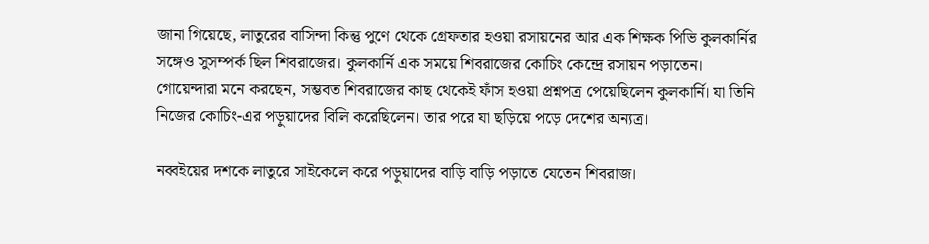জানা গিয়েছে, লাতুরের বাসিন্দা কিন্তু পুণে থেকে গ্রেফতার হওয়া রসায়নের আর এক শিক্ষক পিভি কুলকার্নির সঙ্গেও সুসম্পর্ক ছিল শিবরাজের। কুলকার্নি এক সময়ে শিবরাজের কোচিং কেন্দ্রে রসায়ন পড়াতেন। গোয়েন্দারা মনে করছেন, সম্ভবত শিবরাজের কাছ থেকেই ফাঁস হওয়া প্রশ্নপত্র পেয়েছিলেন কুলকার্নি। যা তিনি নিজের কোচিং-এর পড়ুয়াদের বিলি করেছিলেন। তার পরে যা ছড়িয়ে পড়ে দেশের অন্যত্র।

নব্বইয়ের দশকে লাতুরে সাইকেলে করে পড়ুয়াদের বাড়ি বাড়ি পড়াতে যেতেন শিবরাজ।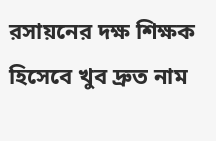রসায়নের দক্ষ শিক্ষক হিসেবে খুব দ্রুত নাম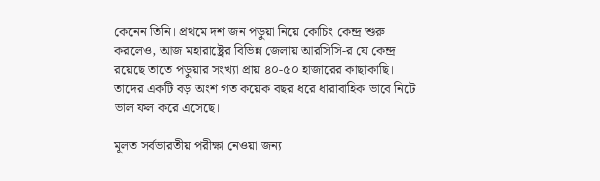কেনেন তিনি। প্রথমে দশ জন পড়ুয়া নিয়ে কোচিং কেন্দ্র শুরু করলেও, আজ মহারাষ্ট্রের বিভিন্ন জেলায় আরসিসি-র যে কেন্দ্র রয়েছে তাতে পড়ুয়ার সংখ্যা প্রায় ৪০-৫০ হাজারের কাছাকাছি। তাদের একটি বড় অংশ গত কয়েক বছর ধরে ধারাবাহিক ভাবে নিটে ভাল ফল করে এসেছে।

মূলত সর্বভারতীয় পরীক্ষা নেওয়া জন্য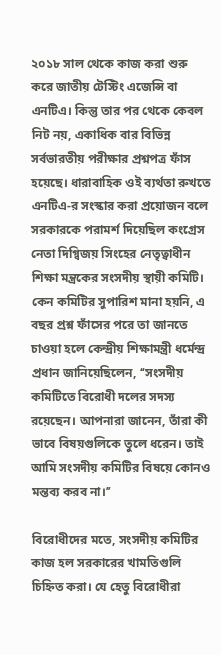২০১৮ সাল থেকে কাজ করা শুরু করে জাতীয় টেস্টিং এজেন্সি বা এনটিএ। কিন্তু তার পর থেকে কেবল নিট নয়, একাধিক বার বিভিন্ন সর্বভারতীয় পরীক্ষার প্রশ্নপত্র ফাঁস হয়েছে। ধারাবাহিক ওই ব্যর্থতা রুখতে এনটিএ-র সংস্কার করা প্রয়োজন বলে সরকারকে পরামর্শ দিয়েছিল কংগ্রেস নেতা দিগ্বিজয় সিংহের নেতৃত্বাধীন শিক্ষা মন্ত্রকের সংসদীয় স্থায়ী কমিটি। কেন কমিটির সুপারিশ মানা হয়নি, এ বছর প্রশ্ন ফাঁসের পরে তা জানতে চাওয়া হলে কেন্দ্রীয় শিক্ষামন্ত্রী ধর্মেন্দ্র প্রধান জানিয়েছিলেন, ‘‘সংসদীয় কমিটিতে বিরোধী দলের সদস্য রয়েছেন। আপনারা জানেন, তাঁরা কী ভাবে বিষয়গুলিকে তুলে ধরেন। তাই আমি সংসদীয় কমিটির বিষয়ে কোনও মন্তব্য করব না।’’

বিরোধীদের মতে, সংসদীয় কমিটির কাজ হল সরকারের খামতিগুলি চিহ্নিত করা। যে হেতু বিরোধীরা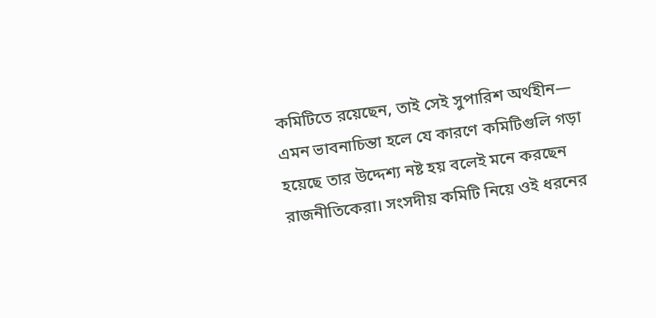কমিটিতে রয়েছেন, তাই সেই সুপারিশ অর্থহীন— এমন ভাবনাচিন্তা হলে যে কারণে কমিটিগুলি গড়া হয়েছে তার উদ্দেশ্য নষ্ট হয় বলেই মনে করছেন রাজনীতিকেরা। সংসদীয় কমিটি নিয়ে ওই ধরনের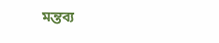মন্তব্য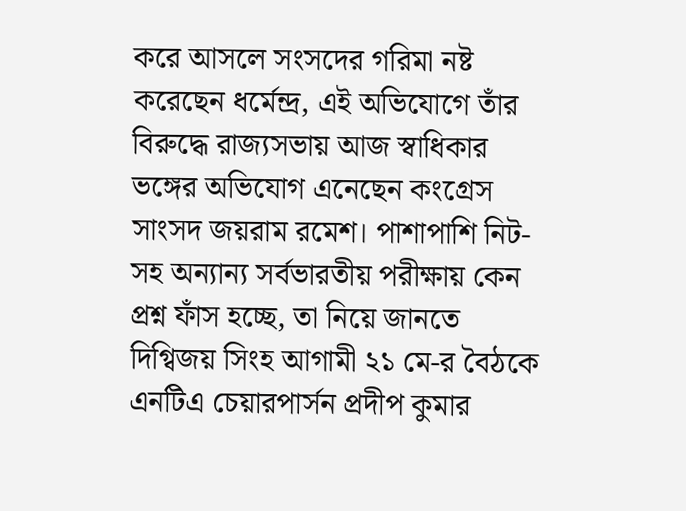করে আসলে সংসদের গরিমা নষ্ট করেছেন ধর্মেন্দ্র, এই অভিযোগে তাঁর বিরুদ্ধে রাজ্যসভায় আজ স্বাধিকার ভঙ্গের অভিযোগ এনেছেন কংগ্রেস সাংসদ জয়রাম রমেশ। পাশাপাশি নিট-সহ অন্যান্য সর্বভারতীয় পরীক্ষায় কেন প্রশ্ন ফাঁস হচ্ছে, তা নিয়ে জানতে দিগ্বিজয় সিংহ আগামী ২১ মে-র বৈঠকে এনটিএ চেয়ারপার্সন প্রদীপ কুমার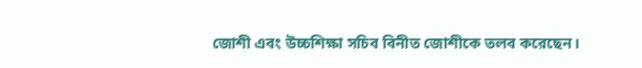জোশী এবং উচ্চশিক্ষা সচিব বিনীত জোশীকে তলব করেছেন।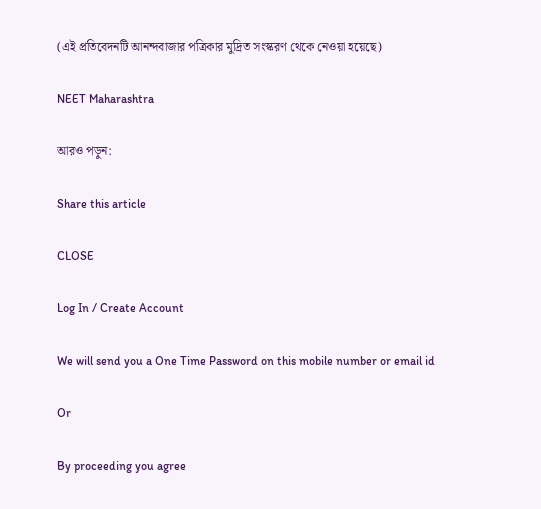(এই প্রতিবেদনটি আনন্দবাজার পত্রিকার মুদ্রিত সংস্করণ থেকে নেওয়া হয়েছে)

NEET Maharashtra

আরও পড়ুন:

Share this article

CLOSE

Log In / Create Account

We will send you a One Time Password on this mobile number or email id

Or

By proceeding you agree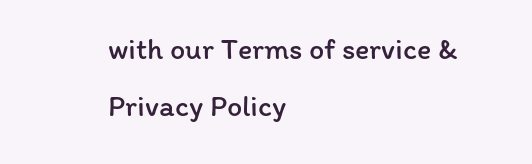with our Terms of service & Privacy Policy